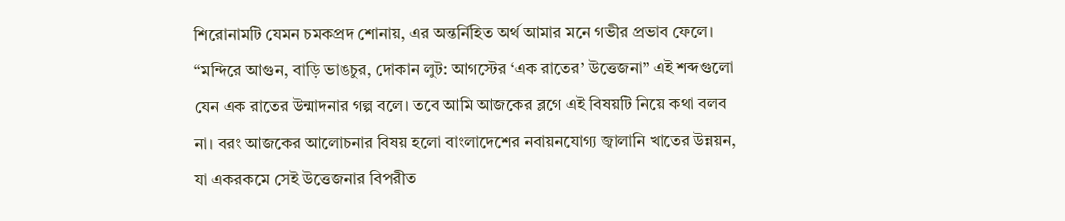শিরোনামটি যেমন চমকপ্রদ শোনায়, এর অন্তর্নিহিত অর্থ আমার মনে গভীর প্রভাব ফেলে। “মন্দিরে আগুন, বাড়ি ভাঙচুর, দোকান লুট: আগস্টের ‘এক রাতের’ উত্তেজনা” এই শব্দগুলো যেন এক রাতের উন্মাদনার গল্প বলে। তবে আমি আজকের ব্লগে এই বিষয়টি নিয়ে কথা বলব না। বরং আজকের আলোচনার বিষয় হলো বাংলাদেশের নবায়নযোগ্য জ্বালানি খাতের উন্নয়ন, যা একরকমে সেই উত্তেজনার বিপরীত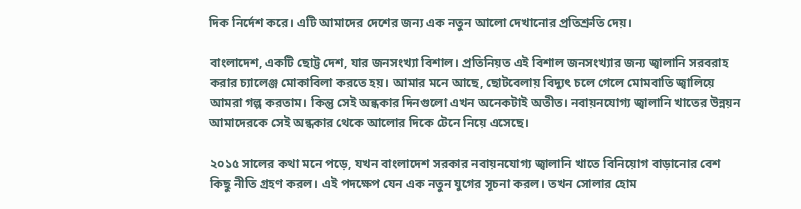দিক নির্দেশ করে। এটি আমাদের দেশের জন্য এক নতুন আলো দেখানোর প্রতিশ্রুতি দেয়।

বাংলাদেশ, একটি ছোট্ট দেশ, যার জনসংখ্যা বিশাল। প্রতিনিয়ত এই বিশাল জনসংখ্যার জন্য জ্বালানি সরবরাহ করার চ্যালেঞ্জ মোকাবিলা করতে হয়। আমার মনে আছে, ছোটবেলায় বিদ্যুৎ চলে গেলে মোমবাতি জ্বালিয়ে আমরা গল্প করতাম। কিন্তু সেই অন্ধকার দিনগুলো এখন অনেকটাই অতীত। নবায়নযোগ্য জ্বালানি খাতের উন্নয়ন আমাদেরকে সেই অন্ধকার থেকে আলোর দিকে টেনে নিয়ে এসেছে।

২০১৫ সালের কথা মনে পড়ে, যখন বাংলাদেশ সরকার নবায়নযোগ্য জ্বালানি খাতে বিনিয়োগ বাড়ানোর বেশ কিছু নীতি গ্রহণ করল। এই পদক্ষেপ যেন এক নতুন যুগের সূচনা করল। তখন সোলার হোম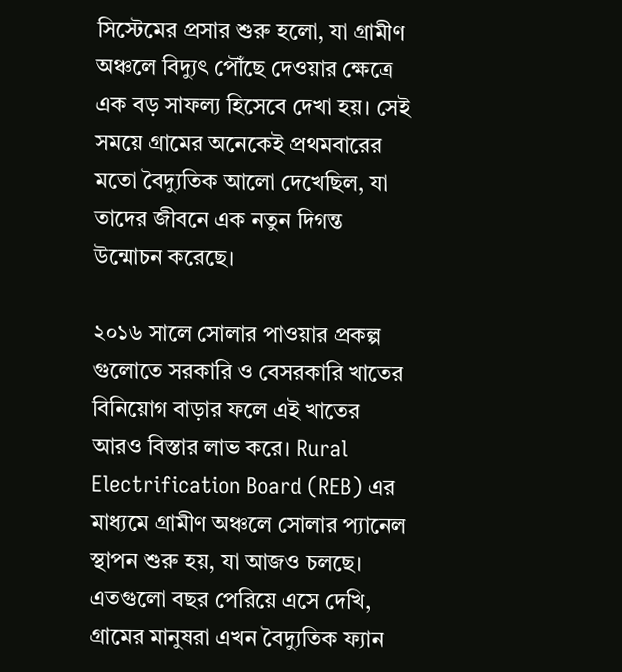সিস্টেমের প্রসার শুরু হলো, যা গ্রামীণ অঞ্চলে বিদ্যুৎ পৌঁছে দেওয়ার ক্ষেত্রে এক বড় সাফল্য হিসেবে দেখা হয়। সেই সময়ে গ্রামের অনেকেই প্রথমবারের মতো বৈদ্যুতিক আলো দেখেছিল, যা তাদের জীবনে এক নতুন দিগন্ত উন্মোচন করেছে।

২০১৬ সালে সোলার পাওয়ার প্রকল্প গুলোতে সরকারি ও বেসরকারি খাতের বিনিয়োগ বাড়ার ফলে এই খাতের আরও বিস্তার লাভ করে। Rural Electrification Board (REB) এর মাধ্যমে গ্রামীণ অঞ্চলে সোলার প্যানেল স্থাপন শুরু হয়, যা আজও চলছে। এতগুলো বছর পেরিয়ে এসে দেখি, গ্রামের মানুষরা এখন বৈদ্যুতিক ফ্যান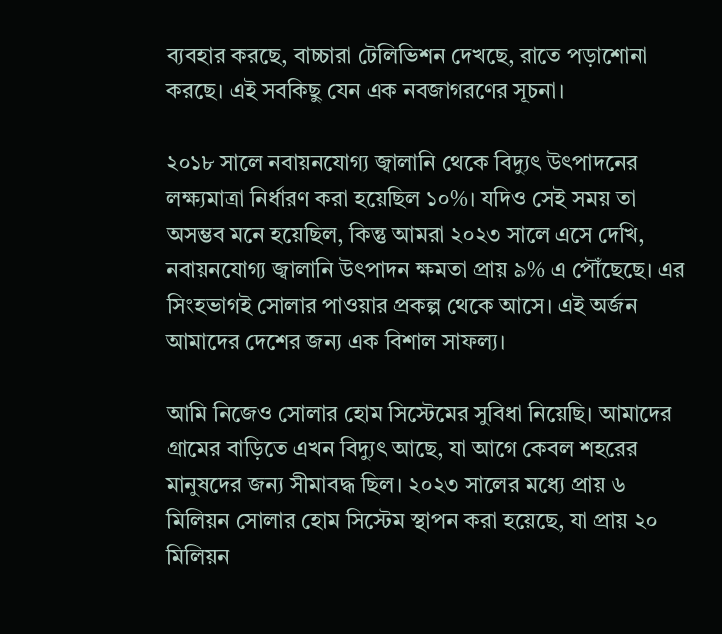ব্যবহার করছে, বাচ্চারা টেলিভিশন দেখছে, রাতে পড়াশোনা করছে। এই সবকিছু যেন এক নবজাগরণের সূচনা।

২০১৮ সালে নবায়নযোগ্য জ্বালানি থেকে বিদ্যুৎ উৎপাদনের লক্ষ্যমাত্রা নির্ধারণ করা হয়েছিল ১০%। যদিও সেই সময় তা অসম্ভব মনে হয়েছিল, কিন্তু আমরা ২০২৩ সালে এসে দেখি, নবায়নযোগ্য জ্বালানি উৎপাদন ক্ষমতা প্রায় ৯% এ পৌঁছেছে। এর সিংহভাগই সোলার পাওয়ার প্রকল্প থেকে আসে। এই অর্জন আমাদের দেশের জন্য এক বিশাল সাফল্য।

আমি নিজেও সোলার হোম সিস্টেমের সুবিধা নিয়েছি। আমাদের গ্রামের বাড়িতে এখন বিদ্যুৎ আছে, যা আগে কেবল শহরের মানুষদের জন্য সীমাবদ্ধ ছিল। ২০২৩ সালের মধ্যে প্রায় ৬ মিলিয়ন সোলার হোম সিস্টেম স্থাপন করা হয়েছে, যা প্রায় ২০ মিলিয়ন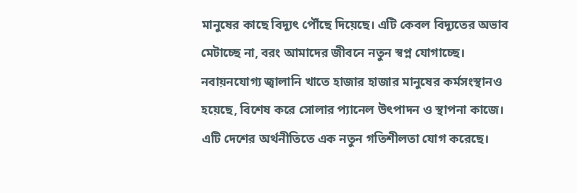মানুষের কাছে বিদ্যুৎ পৌঁছে দিয়েছে। এটি কেবল বিদ্যুতের অভাব মেটাচ্ছে না, বরং আমাদের জীবনে নতুন স্বপ্ন যোগাচ্ছে। নবায়নযোগ্য জ্বালানি খাতে হাজার হাজার মানুষের কর্মসংস্থানও হয়েছে, বিশেষ করে সোলার প্যানেল উৎপাদন ও স্থাপনা কাজে। এটি দেশের অর্থনীতিতে এক নতুন গতিশীলতা যোগ করেছে।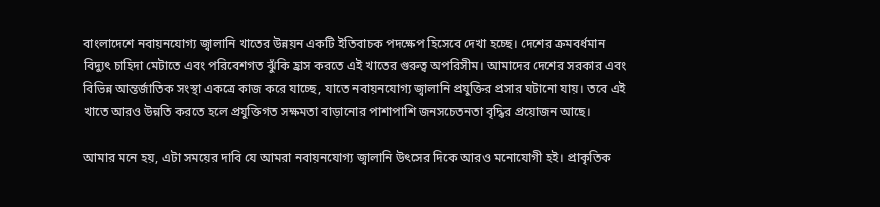বাংলাদেশে নবায়নযোগ্য জ্বালানি খাতের উন্নয়ন একটি ইতিবাচক পদক্ষেপ হিসেবে দেখা হচ্ছে। দেশের ক্রমবর্ধমান বিদ্যুৎ চাহিদা মেটাতে এবং পরিবেশগত ঝুঁকি হ্রাস করতে এই খাতের গুরুত্ব অপরিসীম। আমাদের দেশের সরকার এবং বিভিন্ন আন্তর্জাতিক সংস্থা একত্রে কাজ করে যাচ্ছে, যাতে নবায়নযোগ্য জ্বালানি প্রযুক্তির প্রসার ঘটানো যায়। তবে এই খাতে আরও উন্নতি করতে হলে প্রযুক্তিগত সক্ষমতা বাড়ানোর পাশাপাশি জনসচেতনতা বৃদ্ধির প্রয়োজন আছে।

আমার মনে হয়, এটা সময়ের দাবি যে আমরা নবায়নযোগ্য জ্বালানি উৎসের দিকে আরও মনোযোগী হই। প্রাকৃতিক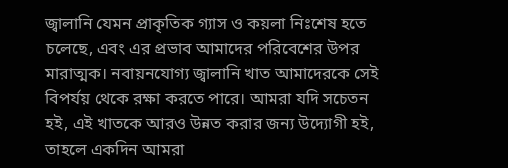জ্বালানি যেমন প্রাকৃতিক গ্যাস ও কয়লা নিঃশেষ হতে চলেছে, এবং এর প্রভাব আমাদের পরিবেশের উপর মারাত্মক। নবায়নযোগ্য জ্বালানি খাত আমাদেরকে সেই বিপর্যয় থেকে রক্ষা করতে পারে। আমরা যদি সচেতন হই, এই খাতকে আরও উন্নত করার জন্য উদ্যোগী হই, তাহলে একদিন আমরা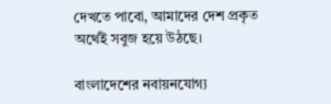দেখতে পাবো, আমাদের দেশ প্রকৃত অর্থেই সবুজ হয়ে উঠছে।

বাংলাদেশের নবায়নযোগ্য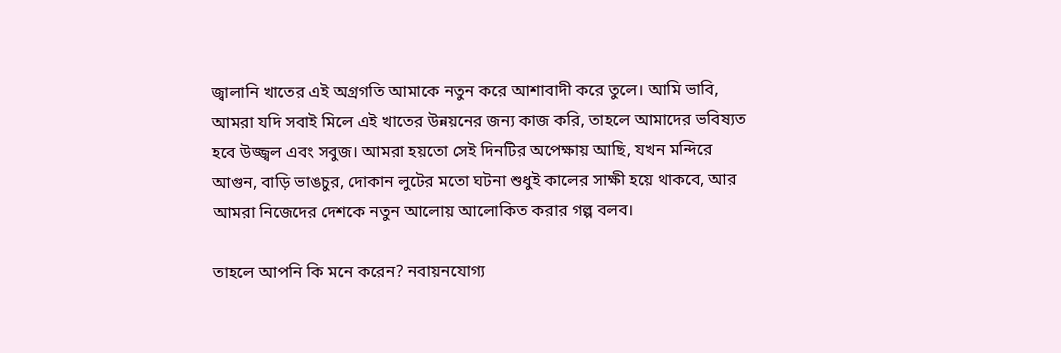জ্বালানি খাতের এই অগ্রগতি আমাকে নতুন করে আশাবাদী করে তুলে। আমি ভাবি, আমরা যদি সবাই মিলে এই খাতের উন্নয়নের জন্য কাজ করি, তাহলে আমাদের ভবিষ্যত হবে উজ্জ্বল এবং সবুজ। আমরা হয়তো সেই দিনটির অপেক্ষায় আছি, যখন মন্দিরে আগুন, বাড়ি ভাঙচুর, দোকান লুটের মতো ঘটনা শুধুই কালের সাক্ষী হয়ে থাকবে, আর আমরা নিজেদের দেশকে নতুন আলোয় আলোকিত করার গল্প বলব।

তাহলে আপনি কি মনে করেন? নবায়নযোগ্য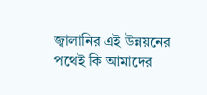জ্বালানির এই উন্নয়নের পথেই কি আমাদের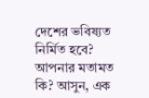দেশের ভবিষ্যত নির্মিত হবে? আপনার মতামত কি? আসুন, এক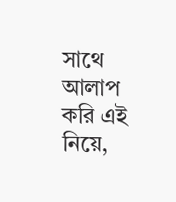সাথে আলাপ করি এই নিয়ে,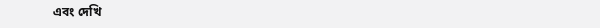এবং দেখি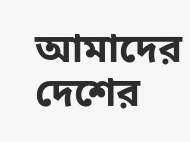আমাদের দেশের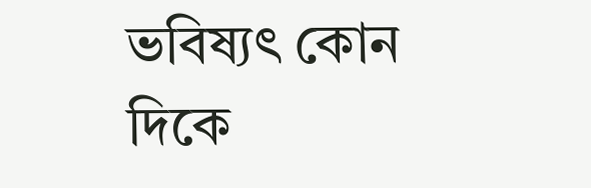ভবিষ্যৎ কোন দিকে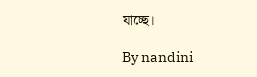যাচ্ছে।

By nandini